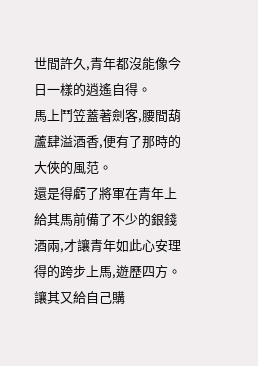世間許久,青年都沒能像今日一樣的逍遙自得。
馬上鬥笠蓋著劍客,腰間葫蘆肆溢酒香,便有了那時的大俠的風范。
還是得虧了將軍在青年上給其馬前備了不少的銀錢酒兩,才讓青年如此心安理得的跨步上馬,遊歷四方。
讓其又給自己購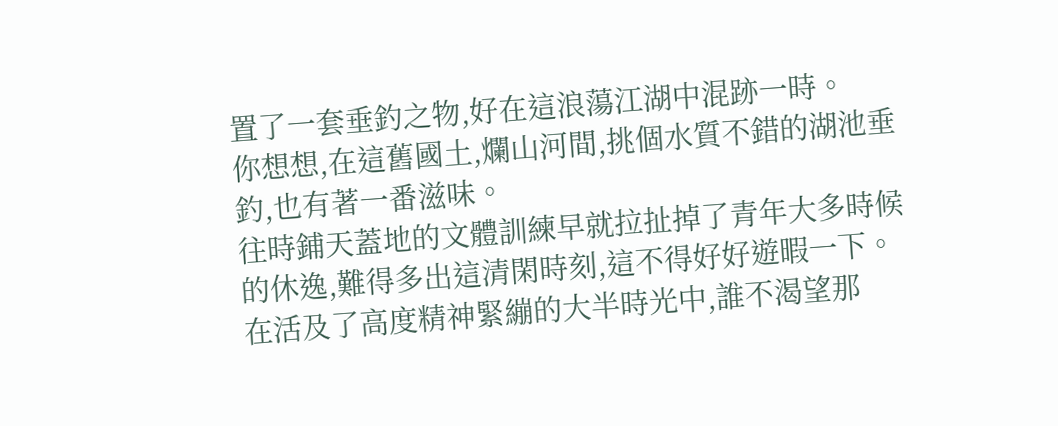置了一套垂釣之物,好在這浪蕩江湖中混跡一時。
你想想,在這舊國土,爛山河間,挑個水質不錯的湖池垂釣,也有著一番滋味。
往時鋪天蓋地的文體訓練早就拉扯掉了青年大多時候的休逸,難得多出這清閑時刻,這不得好好遊暇一下。
在活及了高度精神緊繃的大半時光中,誰不渴望那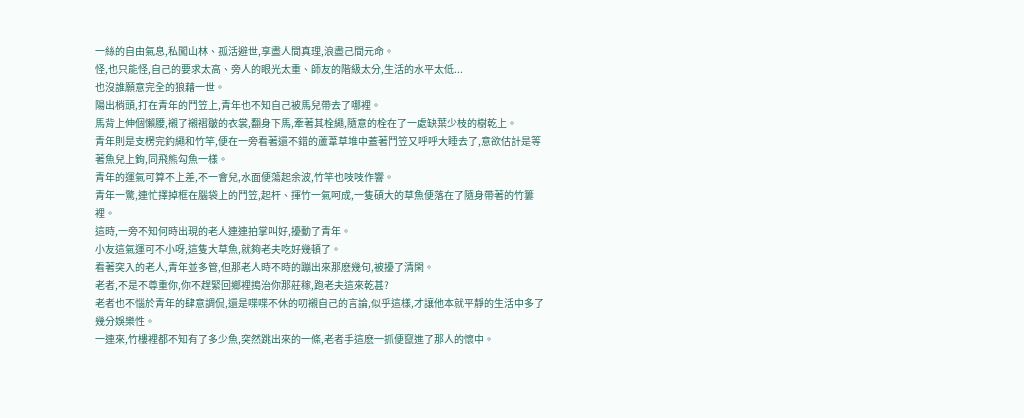一絲的自由氣息,私闖山林、孤活避世,享盡人間真理,浪盡己間元命。
怪,也只能怪,自己的要求太高、旁人的眼光太重、師友的階級太分,生活的水平太低...
也沒誰願意完全的狼藉一世。
陽出梢頭,打在青年的鬥笠上,青年也不知自己被馬兒帶去了哪裡。
馬背上伸個懶腰,襯了襯褶皺的衣裳,翻身下馬,牽著其栓繩,隨意的栓在了一處缺葉少枝的樹乾上。
青年則是支楞完釣繩和竹竿,便在一旁看著還不錯的蘆葦草堆中蓋著鬥笠又呼呼大睡去了,意欲估計是等著魚兒上鉤,同飛熊勾魚一樣。
青年的運氣可算不上差,不一會兒,水面便蕩起余波,竹竿也吱吱作響。
青年一驚,連忙擇掉框在腦袋上的鬥笠,起杆、揮竹一氣呵成,一隻碩大的草魚便落在了隨身帶著的竹簍裡。
這時,一旁不知何時出現的老人連連拍掌叫好,擾動了青年。
小友這氣運可不小呀,這隻大草魚,就夠老夫吃好幾頓了。
看著突入的老人,青年並多管,但那老人時不時的蹦出來那麽幾句,被擾了清閑。
老者,不是不尊重你,你不趕緊回鄉裡搗治你那莊稼,跑老夫這來乾甚?
老者也不惱於青年的肆意調侃,還是喋喋不休的叨襯自己的言論,似乎這樣,才讓他本就平靜的生活中多了幾分娛樂性。
一連來,竹樓裡都不知有了多少魚,突然跳出來的一條,老者手這麽一抓便竄進了那人的懷中。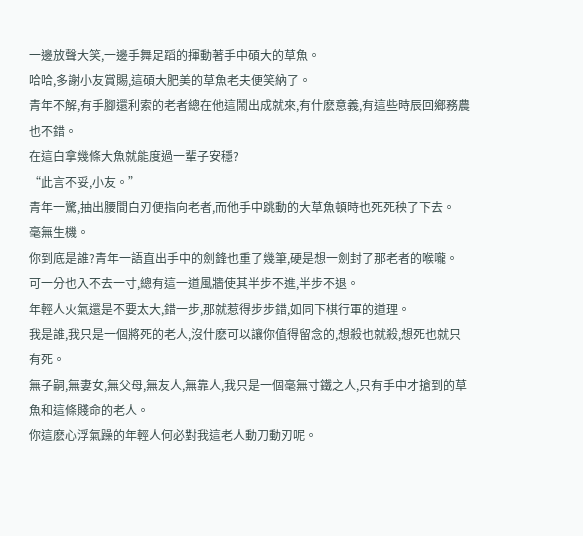一邊放聲大笑,一邊手舞足蹈的揮動著手中碩大的草魚。
哈哈,多謝小友賞賜,這碩大肥美的草魚老夫便笑納了。
青年不解,有手腳還利索的老者總在他這鬧出成就來,有什麽意義,有這些時辰回鄉務農也不錯。
在這白拿幾條大魚就能度過一輩子安穩?
“此言不妥,小友。”
青年一驚,抽出腰間白刃便指向老者,而他手中跳動的大草魚頓時也死死秧了下去。
毫無生機。
你到底是誰?青年一語直出手中的劍鋒也重了幾筆,硬是想一劍封了那老者的喉嚨。
可一分也入不去一寸,總有這一道風牆使其半步不進,半步不退。
年輕人火氣還是不要太大,錯一步,那就惹得步步錯,如同下棋行軍的道理。
我是誰,我只是一個將死的老人,沒什麽可以讓你值得留念的,想殺也就殺,想死也就只有死。
無子嗣,無妻女,無父母,無友人,無靠人,我只是一個毫無寸鐵之人,只有手中才搶到的草魚和這條賤命的老人。
你這麽心浮氣躁的年輕人何必對我這老人動刀動刃呢。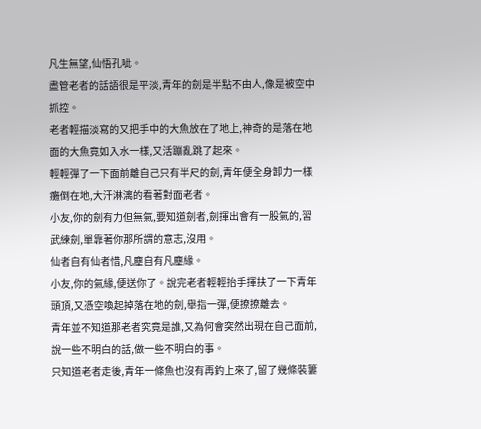凡生無望,仙悟孔呲。
盡管老者的話語很是平淡,青年的劍是半點不由人,像是被空中抓控。
老者輕描淡寫的又把手中的大魚放在了地上,神奇的是落在地面的大魚竟如入水一樣,又活蹦亂跳了起來。
輕輕彈了一下面前離自己只有半尺的劍,青年便全身卸力一樣癱倒在地,大汗淋漓的看著對面老者。
小友,你的劍有力但無氣,要知道劍者,劍揮出會有一股氣的,習武練劍,單靠著你那所謂的意志,沒用。
仙者自有仙者惜,凡塵自有凡塵緣。
小友,你的氣緣,便送你了。說完老者輕輕抬手揮扶了一下青年頭頂,又憑空喚起掉落在地的劍,舉指一彈,便撩撩離去。
青年並不知道那老者究竟是誰,又為何會突然出現在自己面前,說一些不明白的話,做一些不明白的事。
只知道老者走後,青年一條魚也沒有再釣上來了,留了幾條裝簍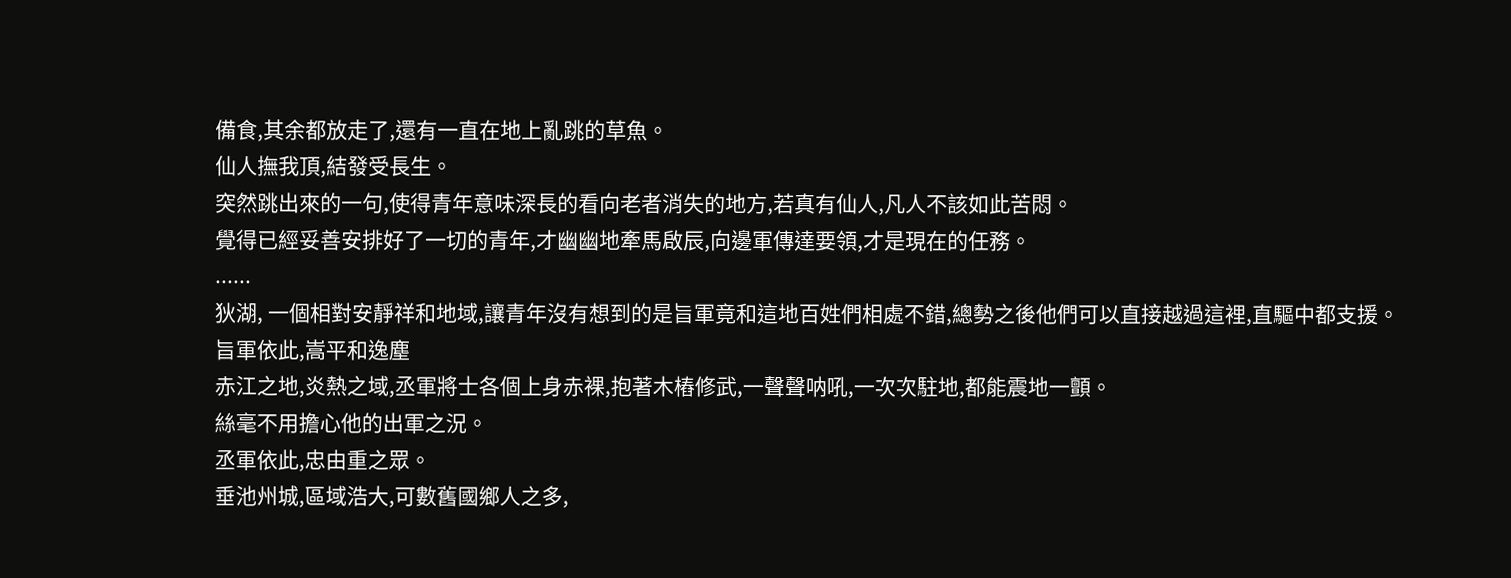備食,其余都放走了,還有一直在地上亂跳的草魚。
仙人撫我頂,結發受長生。
突然跳出來的一句,使得青年意味深長的看向老者消失的地方,若真有仙人,凡人不該如此苦悶。
覺得已經妥善安排好了一切的青年,才幽幽地牽馬啟辰,向邊軍傳達要領,才是現在的任務。
......
狄湖, 一個相對安靜祥和地域,讓青年沒有想到的是旨軍竟和這地百姓們相處不錯,總勢之後他們可以直接越過這裡,直驅中都支援。
旨軍依此,嵩平和逸塵
赤江之地,炎熱之域,丞軍將士各個上身赤裸,抱著木樁修武,一聲聲呐吼,一次次駐地,都能震地一顫。
絲毫不用擔心他的出軍之況。
丞軍依此,忠由重之眾。
垂池州城,區域浩大,可數舊國鄉人之多,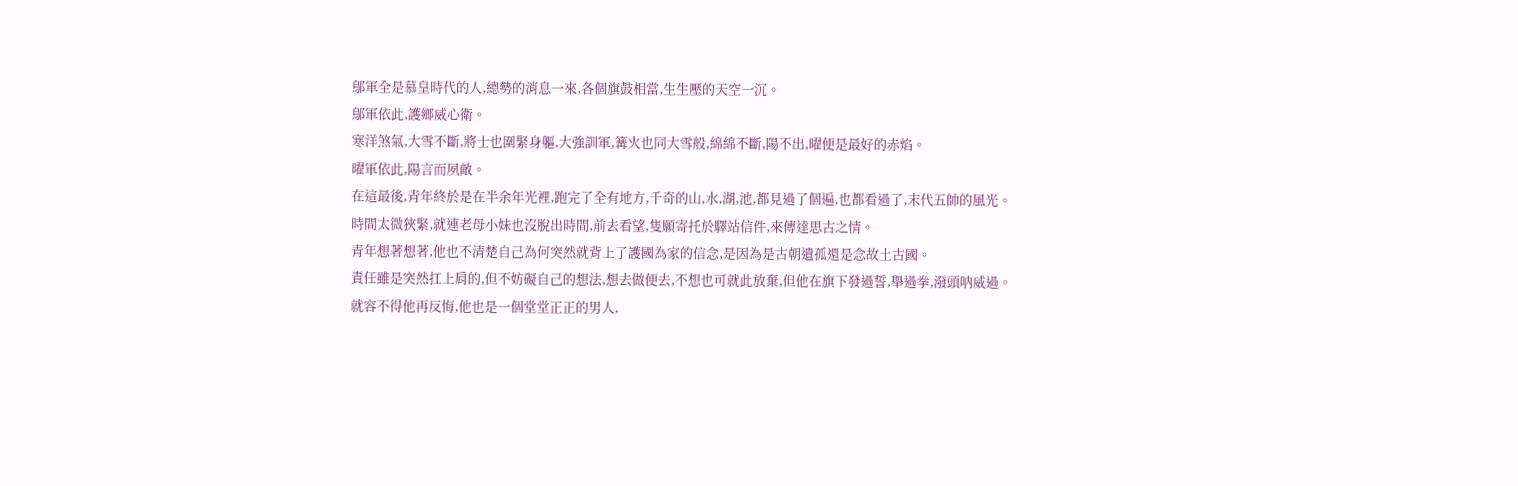鄔軍全是慕皇時代的人,總勢的消息一來,各個旗鼓相當,生生壓的天空一沉。
鄔軍依此,護鄉威心衛。
寒洋煞氣,大雪不斷,將士也圍緊身軀,大強訓軍,篝火也同大雪般,綿綿不斷,陽不出,曜便是最好的赤焰。
曜軍依此,陽言而夙敵。
在這最後,青年終於是在半余年光裡,跑完了全有地方,千奇的山,水,湖,池,都見過了個遍,也都看過了,末代五帥的風光。
時間太微狹緊,就連老母小妹也沒脫出時間,前去看望,隻願寄托於驛站信件,來傳達思古之情。
青年想著想著,他也不清楚自己為何突然就背上了護國為家的信念,是因為是古朝遺孤還是念故土古國。
責任雖是突然扛上肩的,但不妨礙自己的想法,想去做便去,不想也可就此放棄,但他在旗下發過誓,舉過拳,潑頭呐威過。
就容不得他再反悔,他也是一個堂堂正正的男人,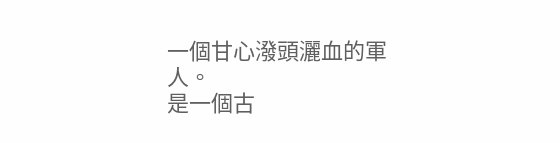一個甘心潑頭灑血的軍人。
是一個古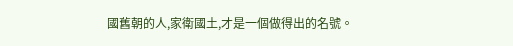國舊朝的人,家衛國土,才是一個做得出的名號。